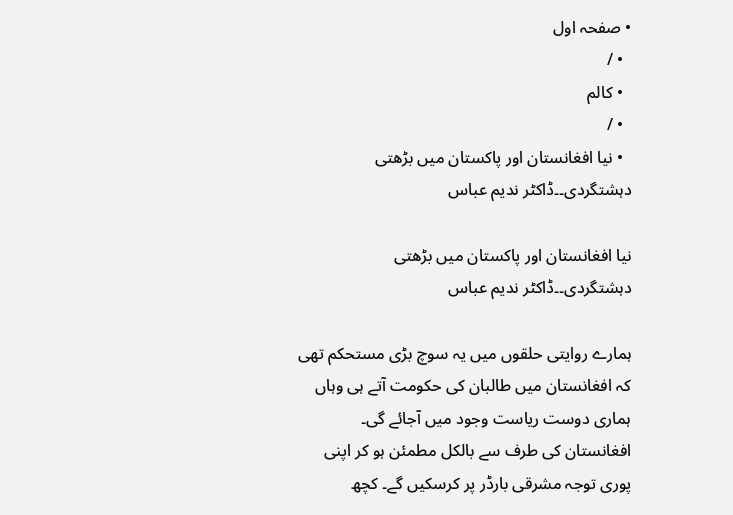• صفحہ اول
  • /
  • کالم
  • /
  • نیا افغانستان اور پاکستان میں بڑھتی دہشتگردی۔۔ڈاکٹر ندیم عباس

نیا افغانستان اور پاکستان میں بڑھتی دہشتگردی۔۔ڈاکٹر ندیم عباس

ہمارے روایتی حلقوں میں یہ سوچ بڑی مستحکم تھی کہ افغانستان میں طالبان کی حکومت آتے ہی وہاں ہماری دوست ریاست وجود میں آجائے گی۔ افغانستان کی طرف سے بالکل مطمئن ہو کر اپنی پوری توجہ مشرقی بارڈر پر کرسکیں گے۔ کچھ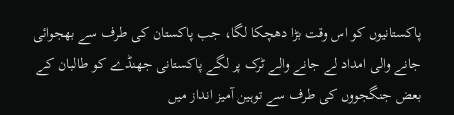پاکستانیوں کو اس وقت بڑا دھچکا لگا، جب پاکستان کی طرف سے بھجوائی جانے والی امداد لے جانے والے ٹرک پر لگے پاکستانی جھنڈے کو طالبان کے بعض جنگجووں کی طرف سے توہین آمیز انداز میں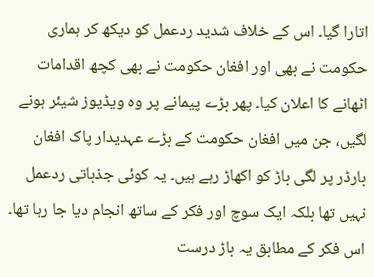اتارا گیا۔ اس کے خلاف شدید ردعمل کو دیکھ کر ہماری حکومت نے بھی اور افغان حکومت نے بھی کچھ اقدامات اٹھانے کا اعلان کیا۔ پھر بڑے پیمانے پر وہ ویڈیوز شیئر ہونے لگیں، جن میں افغان حکومت کے بڑے عہدیدار پاک افغان بارڈر پر لگی باڑ کو اکھاڑ رہے ہیں۔ یہ کوئی جذباتی ردعمل نہیں تھا بلکہ ایک سوچ اور فکر کے ساتھ انجام دیا جا رہا تھا۔ اس فکر کے مطابق یہ باڑ درست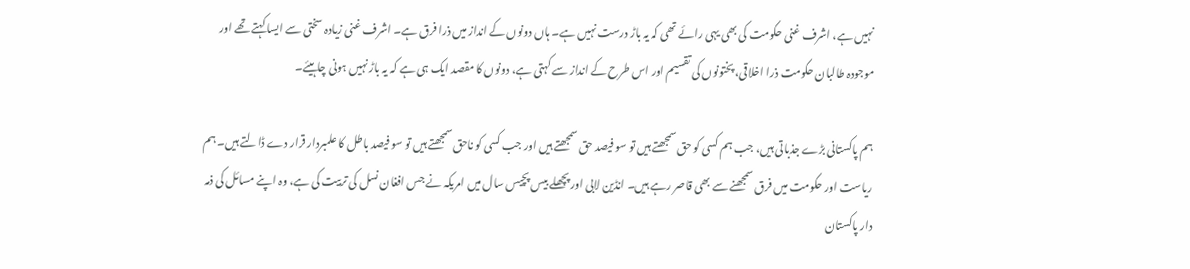نہیں ہے، اشرف غنی حکومت کی بھی یہی رائے تھی کہ یہ باڑ درست نہیں ہے۔ ہاں دونوں کے انداز میں ذرا فرق ہے۔ اشرف غنی زیادہ سختی سے ایسا کہتے تھے اور موجودہ طالبان حکومت ذرا اخلاقی، پختونوں کی تقسیم اور اس طرح کے انداز سے کہتی ہے، دونوں کا مقصد ایک ہی ہے کہ یہ باڑ نہیں ہونی چاہیئے۔

ہم پاکستانی بڑے جذباتی ہیں، جب ہم کسی کو حق سمجھتے ہیں تو سو فیصد حق سمجھتے ہیں اور جب کسی کو ناحق سمجھتے ہیں تو سو فیصد باطل کا علمبردار قرار دے ڈالتے ہیں۔ ہم ریاست اور حکومت میں فرق سمجھنے سے بھی قاصر رہے ہیں۔ انڈین لابی اور پچھلے بیس پچیس سال میں امریکہ نے جس افغان نسل کی تربیت کی ہے، وہ اپنے مسائل کی ذمہ دار پاکستان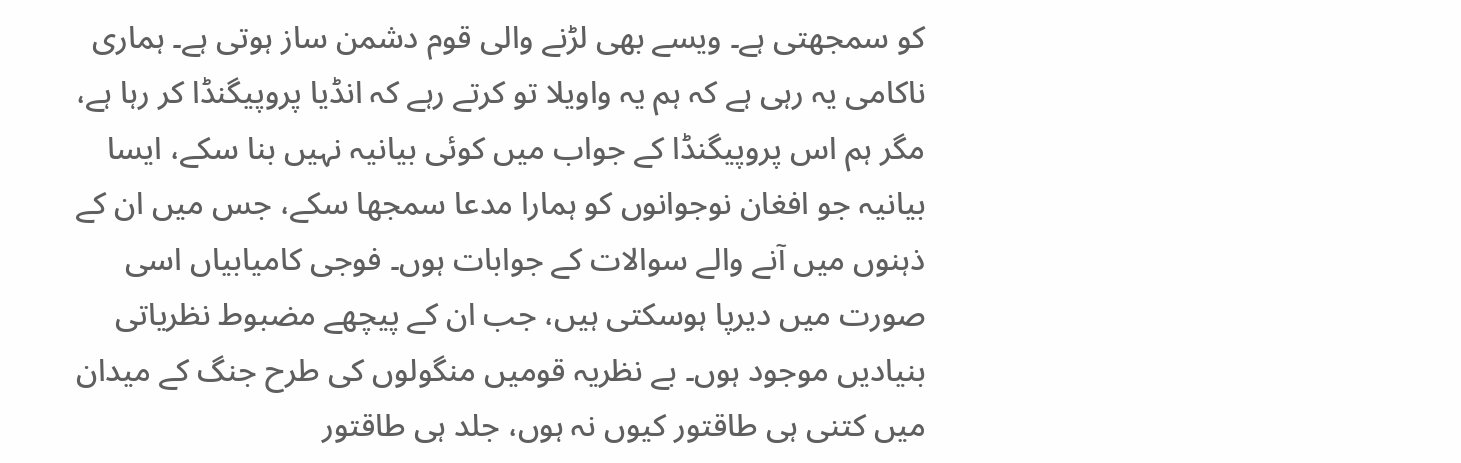کو سمجھتی ہے۔ ویسے بھی لڑنے والی قوم دشمن ساز ہوتی ہے۔ ہماری ناکامی یہ رہی ہے کہ ہم یہ واویلا تو کرتے رہے کہ انڈیا پروپیگنڈا کر رہا ہے، مگر ہم اس پروپیگنڈا کے جواب میں کوئی بیانیہ نہیں بنا سکے، ایسا بیانیہ جو افغان نوجوانوں کو ہمارا مدعا سمجھا سکے، جس میں ان کے ذہنوں میں آنے والے سوالات کے جوابات ہوں۔ فوجی کامیابیاں اسی صورت میں دیرپا ہوسکتی ہیں، جب ان کے پیچھے مضبوط نظریاتی بنیادیں موجود ہوں۔ بے نظریہ قومیں منگولوں کی طرح جنگ کے میدان میں کتنی ہی طاقتور کیوں نہ ہوں، جلد ہی طاقتور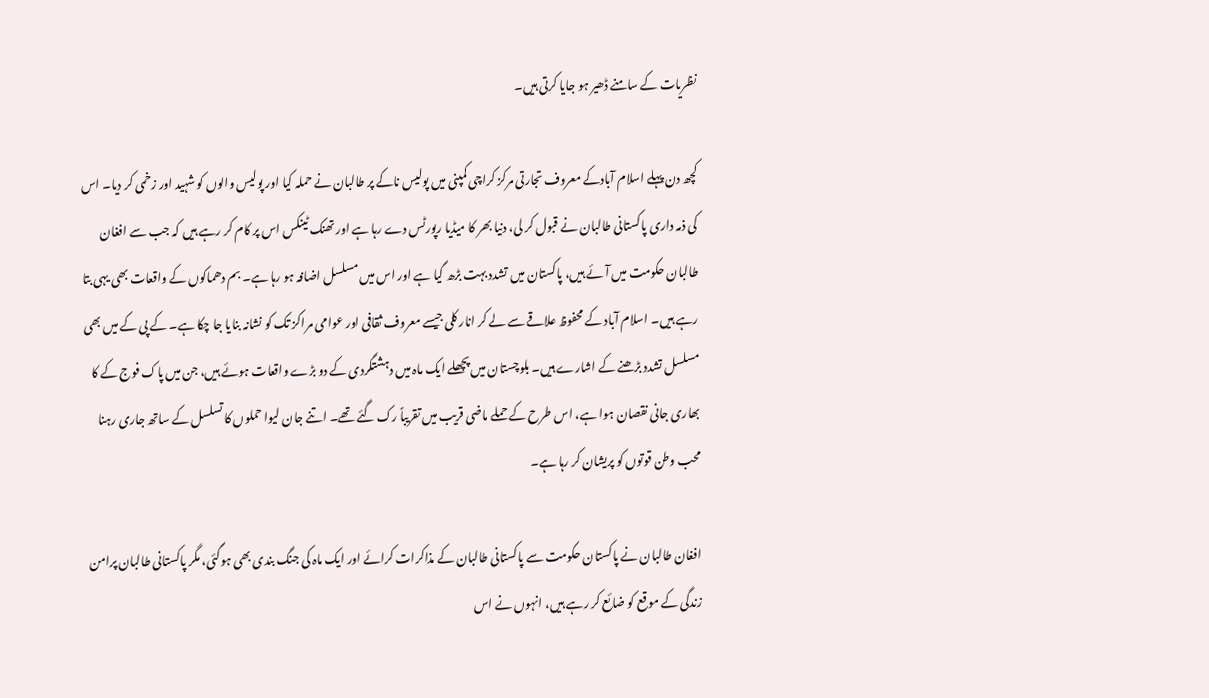نظریات کے سامنے ڈھیر ہو جایا کرتی ہیں۔

کچھ دن پہلے اسلام آبادکے معروف تجارتی مرکز کراچی کمپنی میں پولیس ناکے پر طالبان نے حملہ کیا اور پولیس والوں کو شہید اور زخمی کر دیا۔ اس کی ذمہ داری پاکستانی طالبان نے قبول کر لی، دنیا بھر کا میڈیا رپورٹس دے رہا ہے اور تھنک ٹینکس اس پر کام کر رہے ہیں کہ جب سے افغان طالبان حکومت میں آئے ہیں، پاکستان میں تشدد بہت بڑھ گیا ہے اور اس میں مسلسل اضافہ ہو رہا ہے۔ بم دھماکوں کے واقعات بھی یہی بتا رہے ہیں۔ اسلام آباد کے محفوظ علاقے سے لے کر انار کلی جیسے معروف ثقافی اور عوامی مراکز تک کو نشانہ بنایا جا چکا ہے۔ کے پی کے میں بھی مسلسل تشدد بڑھنے کے اشارے ہیں۔ بلوچستان میں پچھلے ایک ماہ میں دہشتگردی کے دو بڑے واقعات ہوئے ہیں، جن میں پاک فوج کے کا بھاری جانی نقصان ہوا ہے، اس طرح کے حملے ماضی قریب میں تقریباً رک گئے تھے۔ اتنے جان لیوا حملوں کا تسلسل کے ساتھ جاری رہنا محب وطن قوتوں کو پریشان کر رہا ہے۔

افغان طالبان نے پاکستان حکومت سے پاکستانی طالبان کے مذاکرات کرائے اور ایک ماہ کی جنگ بندی بھی ہوگئی، مگر پاکستانی طالبان پرامن زندگی کے موقع کو ضائع کر رہے ہیں، انہوں نے اس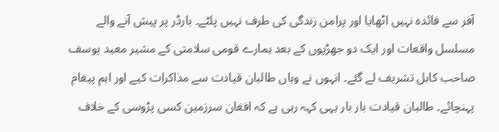آفر سے فائدہ نہیں اٹھایا اور پرامن زندگی کی طرف نہیں پلٹے۔ بارڈر پر پیش آنے والے مسلسل واقعات اور ایک دو جھڑپوں کے بعد ہمارے قومی سلامتی کے مشیر معید یوسف صاحب کابل تشریف لے گئے۔ انہوں نے وہاں طالبان قیادت سے مذاکرات کیے اور اہم پیغام پہنچائے۔ طالبان قیادت بار بار یہی کہہ رہی ہے کہ افغان سرزمین کسی پڑوسی کے خلاف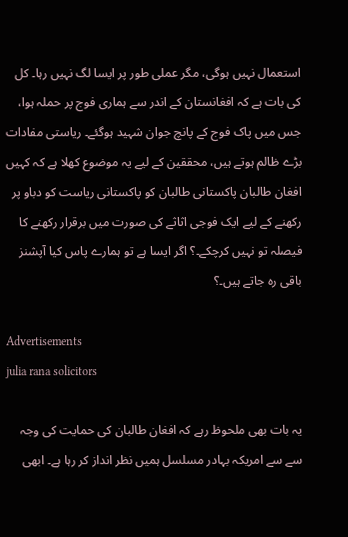استعمال نہیں ہوگی، مگر عملی طور پر ایسا لگ نہیں رہا۔ کل کی بات ہے کہ افغانستان کے اندر سے ہماری فوج پر حملہ ہوا، جس میں پاک فوج کے پانچ جوان شہید ہوگئے۔ ریاستی مفادات بڑے ظالم ہوتے ہیں، محققین کے لیے یہ موضوع کھلا ہے کہ کہیں افغان طالبان پاکستانی طالبان کو پاکستانی ریاست کو دباو پر رکھنے کے لیے ایک فوجی اثاثے کی صورت میں برقرار رکھنے کا فیصلہ تو نہیں کرچکے۔؟ اگر ایسا ہے تو ہمارے پاس کیا آپشنز باقی رہ جاتے ہیں۔؟

Advertisements
julia rana solicitors

یہ بات بھی ملحوظ رہے کہ افغان طالبان کی حمایت کی وجہ سے سے امریکہ بہادر مسلسل ہمیں نظر انداز کر رہا ہے۔ ابھی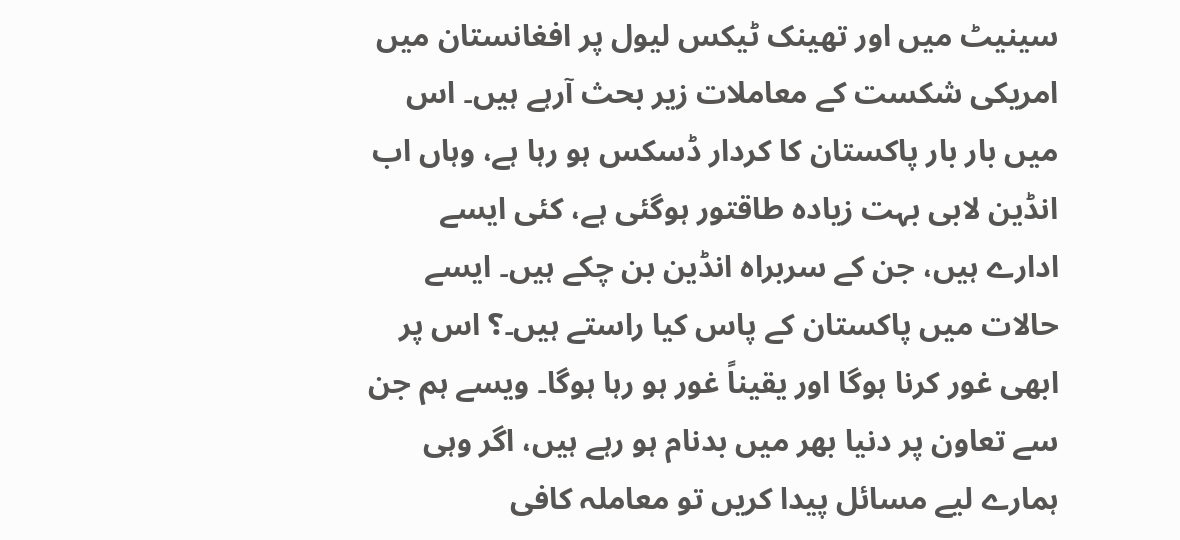سینیٹ میں اور تھینک ٹیکس لیول پر افغانستان میں امریکی شکست کے معاملات زیر بحث آرہے ہیں۔ اس میں بار بار پاکستان کا کردار ڈسکس ہو رہا ہے، وہاں اب انڈین لابی بہت زیادہ طاقتور ہوگئی ہے، کئی ایسے ادارے ہیں، جن کے سربراہ انڈین بن چکے ہیں۔ ایسے حالات میں پاکستان کے پاس کیا راستے ہیں۔؟ اس پر ابھی غور کرنا ہوگا اور یقیناً غور ہو رہا ہوگا۔ ویسے ہم جن سے تعاون پر دنیا بھر میں بدنام ہو رہے ہیں، اگر وہی ہمارے لیے مسائل پیدا کریں تو معاملہ کافی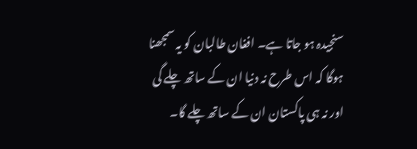سنجیدہ ہو جاتا ہے۔ افغان طالبان کو یہ سمجھنا ہوگا کہ اس طرح نہ دنیا ان کے ساتھ چلے گی اور نہ ہی پاکستان ان کے ساتھ چلے گا۔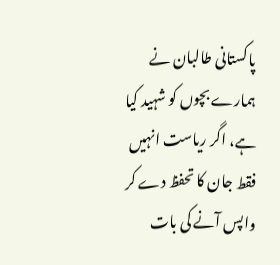پاکستانی طالبان نے ہمارے بچوں کو شہید کیا ہے، اگر ریاست انہیں فقط جان کا تحفظ دے کر واپس آنے کی بات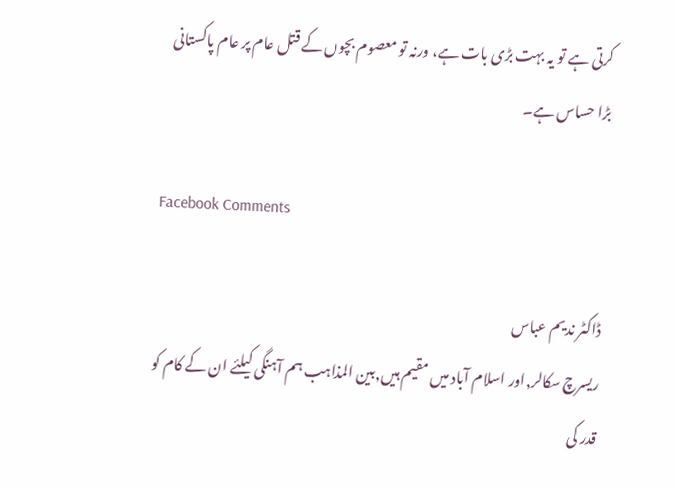کرتی ہے تو یہ بہت بڑی بات ہے، ورنہ تو معصوم بچوں کے قتل عام پر عام پاکستانی بڑا حساس ہے۔

Facebook Comments

ڈاکٹر ندیم عباس
ریسرچ سکالر,اور اسلام آباد میں مقیم ہیں,بین المذاہب ہم آہنگی کیلئے ان کے کام کو قدر کی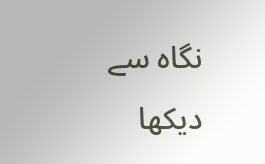نگاہ سے دیکھا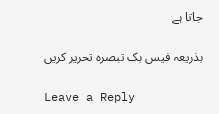جاتا ہے

بذریعہ فیس بک تبصرہ تحریر کریں

Leave a Reply